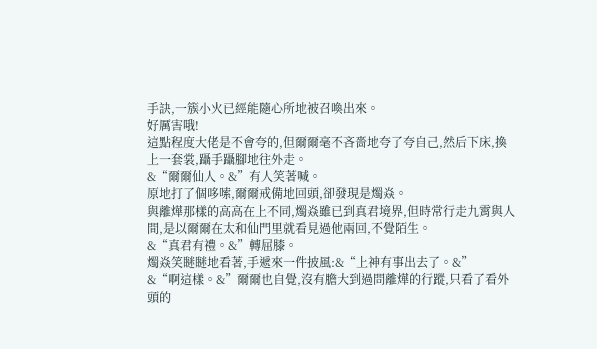手訣,一簇小火已經能隨心所地被召喚出來。
好厲害哦!
這點程度大佬是不會夸的,但爾爾毫不吝嗇地夸了夸自己,然后下床,換上一套裳,躡手躡腳地往外走。
&“爾爾仙人。&”有人笑著喊。
原地打了個哆嗦,爾爾戒備地回頭,卻發現是燭焱。
與離燁那樣的高高在上不同,燭焱雖已到真君境界,但時常行走九霄與人間,是以爾爾在太和仙門里就看見過他兩回,不覺陌生。
&“真君有禮。&”轉屈膝。
燭焱笑瞇瞇地看著,手遞來一件披風:&“上神有事出去了。&”
&“啊這樣。&”爾爾也自覺,沒有膽大到過問離燁的行蹤,只看了看外頭的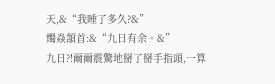天,&“我睡了多久?&”
燭焱頷首:&“九日有余。&”
九日?!爾爾震驚地掰了掰手指頭,一算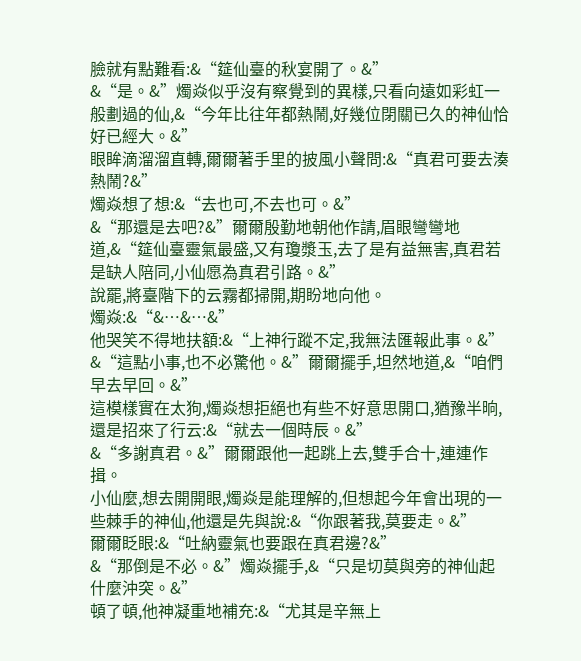臉就有點難看:&“筵仙臺的秋宴開了。&”
&“是。&”燭焱似乎沒有察覺到的異樣,只看向遠如彩虹一般劃過的仙,&“今年比往年都熱鬧,好幾位閉關已久的神仙恰好已經大。&”
眼眸滴溜溜直轉,爾爾著手里的披風小聲問:&“真君可要去湊熱鬧?&”
燭焱想了想:&“去也可,不去也可。&”
&“那還是去吧?&”爾爾殷勤地朝他作請,眉眼彎彎地道,&“筵仙臺靈氣最盛,又有瓊漿玉,去了是有益無害,真君若是缺人陪同,小仙愿為真君引路。&”
說罷,將臺階下的云霧都掃開,期盼地向他。
燭焱:&“&…&…&”
他哭笑不得地扶額:&“上神行蹤不定,我無法匯報此事。&”
&“這點小事,也不必驚他。&”爾爾擺手,坦然地道,&“咱們早去早回。&”
這模樣實在太狗,燭焱想拒絕也有些不好意思開口,猶豫半晌,還是招來了行云:&“就去一個時辰。&”
&“多謝真君。&”爾爾跟他一起跳上去,雙手合十,連連作揖。
小仙麼,想去開開眼,燭焱是能理解的,但想起今年會出現的一些棘手的神仙,他還是先與說:&“你跟著我,莫要走。&”
爾爾眨眼:&“吐納靈氣也要跟在真君邊?&”
&“那倒是不必。&”燭焱擺手,&“只是切莫與旁的神仙起什麼沖突。&”
頓了頓,他神凝重地補充:&“尤其是辛無上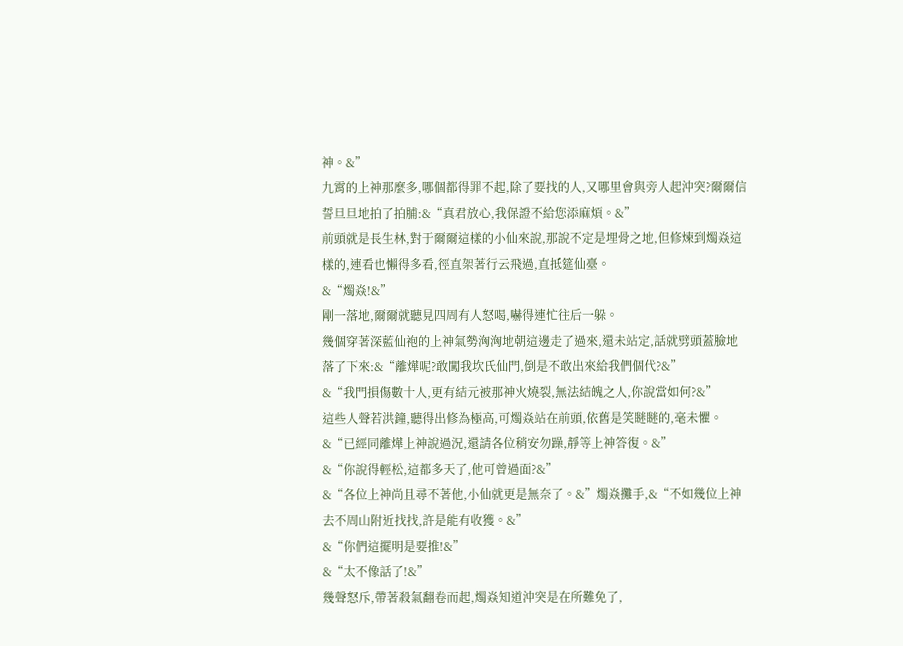神。&”
九霄的上神那麼多,哪個都得罪不起,除了要找的人,又哪里會與旁人起沖突?爾爾信誓旦旦地拍了拍脯:&“真君放心,我保證不給您添麻煩。&”
前頭就是長生林,對于爾爾這樣的小仙來說,那說不定是埋骨之地,但修煉到燭焱這樣的,連看也懶得多看,徑直架著行云飛過,直抵筵仙臺。
&“燭焱!&”
剛一落地,爾爾就聽見四周有人怒喝,嚇得連忙往后一躲。
幾個穿著深藍仙袍的上神氣勢洶洶地朝這邊走了過來,還未站定,話就劈頭蓋臉地落了下來:&“離燁呢?敢闖我坎氏仙門,倒是不敢出來給我們個代?&”
&“我門損傷數十人,更有結元被那神火燒裂,無法結魄之人,你說當如何?&”
這些人聲若洪鐘,聽得出修為極高,可燭焱站在前頭,依舊是笑瞇瞇的,毫未懼。
&“已經同離燁上神說過況,還請各位稍安勿躁,靜等上神答復。&”
&“你說得輕松,這都多天了,他可曾過面?&”
&“各位上神尚且尋不著他,小仙就更是無奈了。&”燭焱攤手,&“不如幾位上神去不周山附近找找,許是能有收獲。&”
&“你們這擺明是要推!&”
&“太不像話了!&”
幾聲怒斥,帶著殺氣翻卷而起,燭焱知道沖突是在所難免了,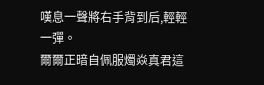嘆息一聲將右手背到后,輕輕一彈。
爾爾正暗自佩服燭焱真君這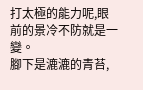打太極的能力呢,眼前的景冷不防就是一變。
腳下是漉漉的青苔,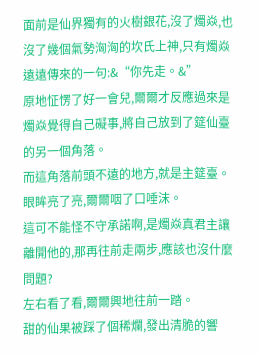面前是仙界獨有的火樹銀花,沒了燭焱,也沒了幾個氣勢洶洶的坎氏上神,只有燭焱遠遠傳來的一句:&“你先走。&”
原地怔愣了好一會兒,爾爾才反應過來是燭焱覺得自己礙事,將自己放到了筵仙臺的另一個角落。
而這角落前頭不遠的地方,就是主筵臺。
眼眸亮了亮,爾爾咽了口唾沫。
這可不能怪不守承諾啊,是燭焱真君主讓離開他的,那再往前走兩步,應該也沒什麼問題?
左右看了看,爾爾興地往前一踏。
甜的仙果被踩了個稀爛,發出清脆的響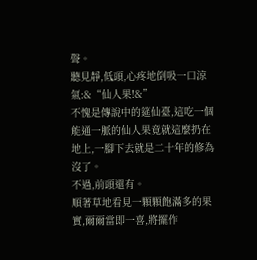聲。
聽見靜,低頭,心疼地倒吸一口涼氣:&“仙人果!&”
不愧是傳說中的筵仙臺,這吃一個能通一脈的仙人果竟就這麼扔在地上,一腳下去就是二十年的修為沒了。
不過,前頭還有。
順著草地看見一顆顆飽滿多的果實,爾爾當即一喜,將擺作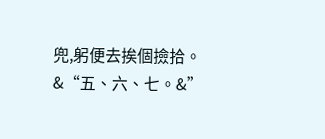兜,躬便去挨個撿拾。
&“五、六、七。&”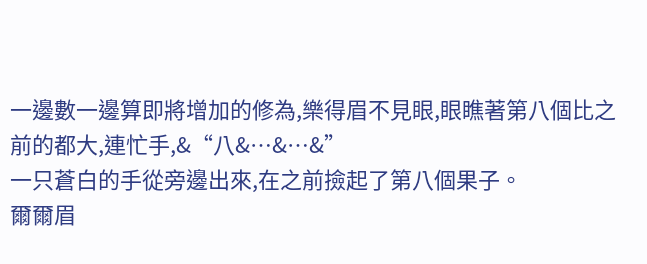一邊數一邊算即將增加的修為,樂得眉不見眼,眼瞧著第八個比之前的都大,連忙手,&“八&…&…&”
一只蒼白的手從旁邊出來,在之前撿起了第八個果子。
爾爾眉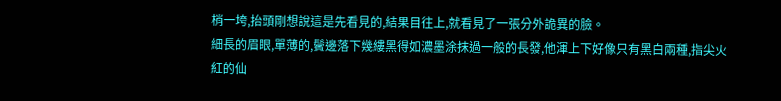梢一垮,抬頭剛想說這是先看見的,結果目往上,就看見了一張分外詭異的臉。
細長的眉眼,單薄的,鬢邊落下幾縷黑得如濃墨涂抹過一般的長發,他渾上下好像只有黑白兩種,指尖火紅的仙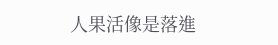人果活像是落進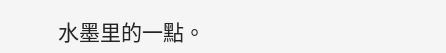水墨里的一點。